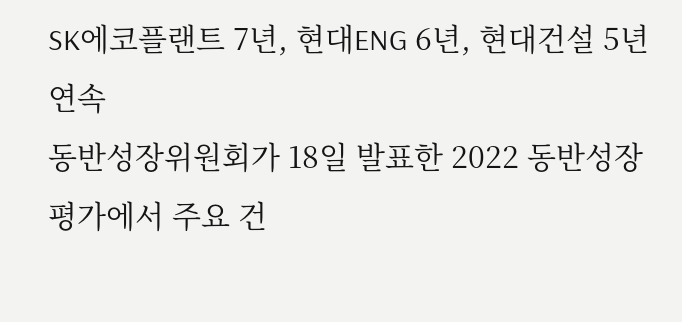SK에코플랜트 7년, 현대ENG 6년, 현대건설 5년 연속
동반성장위원회가 18일 발표한 2022 동반성장 평가에서 주요 건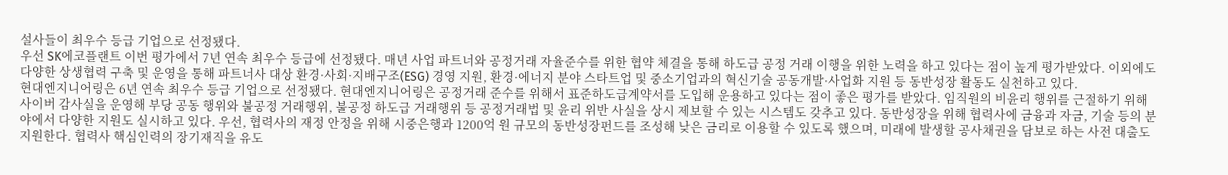설사들이 최우수 등급 기업으로 선정됐다.
우선 SK에코플랜트 이번 평가에서 7년 연속 최우수 등급에 선정됐다. 매년 사업 파트너와 공정거래 자율준수를 위한 협약 체결을 통해 하도급 공정 거래 이행을 위한 노력을 하고 있다는 점이 높게 평가받았다. 이외에도 다양한 상생협력 구축 및 운영을 통해 파트너사 대상 환경·사회·지배구조(ESG) 경영 지원, 환경·에너지 분야 스타트업 및 중소기업과의 혁신기술 공동개발·사업화 지원 등 동반성장 활동도 실천하고 있다.
현대엔지니어링은 6년 연속 최우수 등급 기업으로 선정됐다. 현대엔지니어링은 공정거래 준수를 위해서 표준하도급계약서를 도입해 운용하고 있다는 점이 좋은 평가를 받았다. 임직원의 비윤리 행위를 근절하기 위해 사이버 감사실을 운영해 부당 공동 행위와 불공정 거래행위, 불공정 하도급 거래행위 등 공정거래법 및 윤리 위반 사실을 상시 제보할 수 있는 시스템도 갖추고 있다. 동반성장을 위해 협력사에 금융과 자금, 기술 등의 분야에서 다양한 지원도 실시하고 있다. 우선, 협력사의 재정 안정을 위해 시중은행과 1200억 원 규모의 동반성장펀드를 조성해 낮은 금리로 이용할 수 있도록 했으며, 미래에 발생할 공사채권을 담보로 하는 사전 대출도 지원한다. 협력사 핵심인력의 장기재직을 유도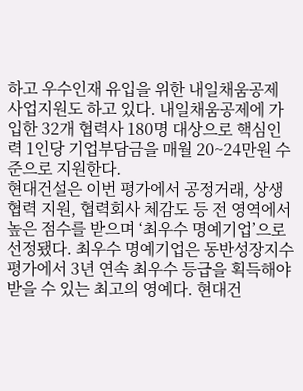하고 우수인재 유입을 위한 내일채움공제 사업지원도 하고 있다. 내일채움공제에 가입한 32개 협력사 180명 대상으로 핵심인력 1인당 기업부담금을 매월 20~24만원 수준으로 지원한다.
현대건설은 이번 평가에서 공정거래, 상생협력 지원, 협력회사 체감도 등 전 영역에서 높은 점수를 받으며 ‘최우수 명예기업’으로 선정됐다. 최우수 명예기업은 동반성장지수 평가에서 3년 연속 최우수 등급을 획득해야 받을 수 있는 최고의 영예다. 현대건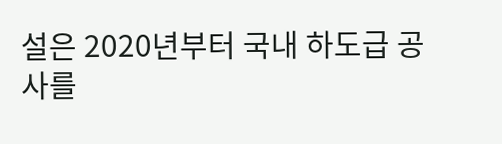설은 2020년부터 국내 하도급 공사를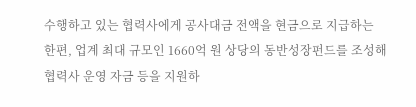수행하고 있는 협력사에게 공사대금 전액을 현금으로 지급하는 한편, 업계 최대 규모인 1660억 원 상당의 동반성장펀드를 조성해 협력사 운영 자금 등을 지원하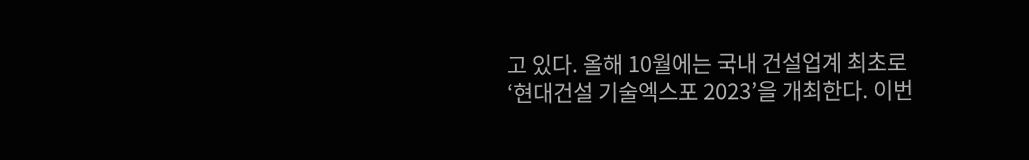고 있다. 올해 10월에는 국내 건설업계 최초로 ‘현대건설 기술엑스포 2023’을 개최한다. 이번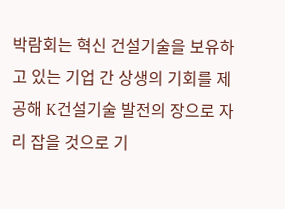박람회는 혁신 건설기술을 보유하고 있는 기업 간 상생의 기회를 제공해 K건설기술 발전의 장으로 자리 잡을 것으로 기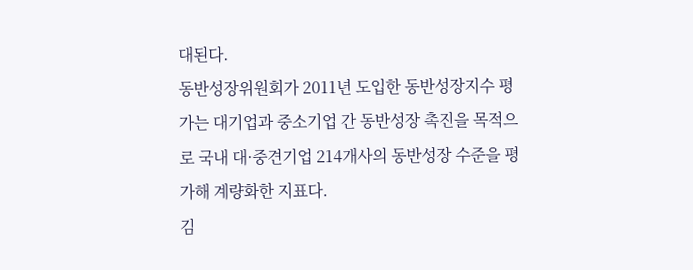대된다.
동반성장위원회가 2011년 도입한 동반성장지수 평가는 대기업과 중소기업 간 동반성장 촉진을 목적으로 국내 대·중견기업 214개사의 동반성장 수준을 평가해 계량화한 지표다.
김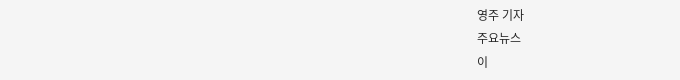영주 기자
주요뉴스
이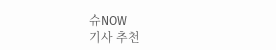슈NOW
기사 추천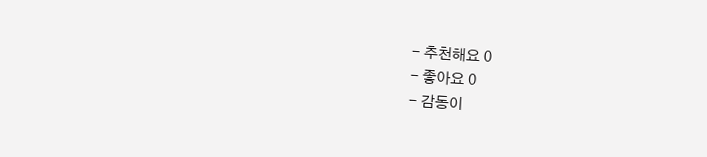- 추천해요 0
- 좋아요 0
- 감동이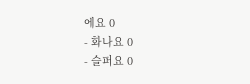에요 0
- 화나요 0
- 슬퍼요 0